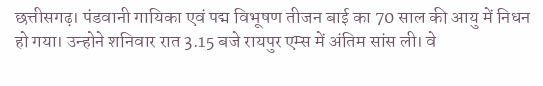छत्तीसगढ़। पंडवानी गायिका एवं पद्म विभूषण तीजन बाई का 70 साल की आयु में निधन हो गया। उन्होने शनिवार रात 3.15 बजे रायपुर एम्स में अंतिम सांस ली। वे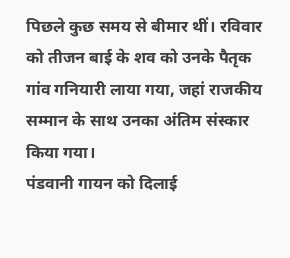पिछले कुछ समय से बीमार थीं। रविवार को तीजन बाई के शव को उनके पैतृक गांव गनियारी लाया गया, जहां राजकीय सम्मान के साथ उनका अंतिम संस्कार किया गया।
पंडवानी गायन को दिलाई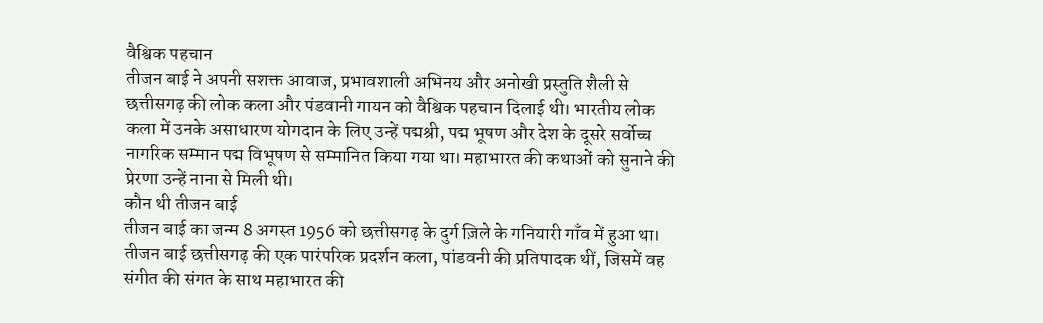वैश्विक पहचान
तीजन बाई ने अपनी सशक्त आवाज, प्रभावशाली अभिनय और अनोखी प्रस्तुति शैली से छत्तीसगढ़ की लोक कला और पंडवानी गायन को वैश्विक पहचान दिलाई थी। भारतीय लोक कला में उनके असाधारण योगदान के लिए उन्हें पद्मश्री, पद्म भूषण और देश के दूसरे सर्वोच्च नागरिक सम्मान पद्म विभूषण से सम्मानित किया गया था। महाभारत की कथाओं को सुनाने की प्रेरणा उन्हें नाना से मिली थी।
कौन थी तीजन बाई
तीजन बाई का जन्म 8 अगस्त 1956 को छत्तीसगढ़ के दुर्ग ज़िले के गनियारी गाँव में हुआ था। तीजन बाई छत्तीसगढ़ की एक पारंपरिक प्रदर्शन कला, पांडवनी की प्रतिपादक थीं, जिसमें वह संगीत की संगत के साथ महाभारत की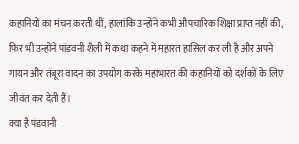कहानियों का मंचन करती थीं, हालांकि उन्होंने कभी औपचारिक शिक्षा प्राप्त नहीं की, फिर भी उन्होंने पांडवनी शैली में कथा कहने में महारत हासिल कर ली है और अपने गायन और तंबूरा वादन का उपयोग करके महाभारत की कहानियों को दर्शकों के लिए जीवंत कर देती हैं।
क्या है पंडवानी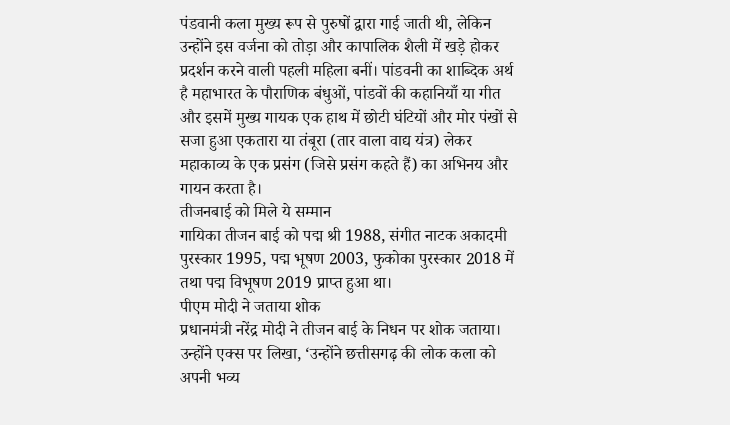पंडवानी कला मुख्य रूप से पुरुषों द्वारा गाई जाती थी, लेकिन उन्होंने इस वर्जना को तोड़ा और कापालिक शैली में खड़े होकर प्रदर्शन करने वाली पहली महिला बनीं। पांडवनी का शाब्दिक अर्थ है महाभारत के पौराणिक बंधुओं, पांडवों की कहानियाँ या गीत और इसमें मुख्य गायक एक हाथ में छोटी घंटियों और मोर पंखों से सजा हुआ एकतारा या तंबूरा (तार वाला वाद्य यंत्र) लेकर महाकाव्य के एक प्रसंग (जिसे प्रसंग कहते हैं) का अभिनय और गायन करता है।
तीजनबाई को मिले ये सम्मान
गायिका तीजन बाई को पद्म श्री 1988, संगीत नाटक अकादमी पुरस्कार 1995, पद्म भूषण 2003, फुकोका पुरस्कार 2018 में तथा पद्म विभूषण 2019 प्राप्त हुआ था।
पीएम मोदी ने जताया शोक
प्रधानमंत्री नरेंद्र मोदी ने तीजन बाई के निधन पर शोक जताया। उन्होंने एक्स पर लिखा, ‘उन्होंने छत्तीसगढ़ की लोक कला को अपनी भव्य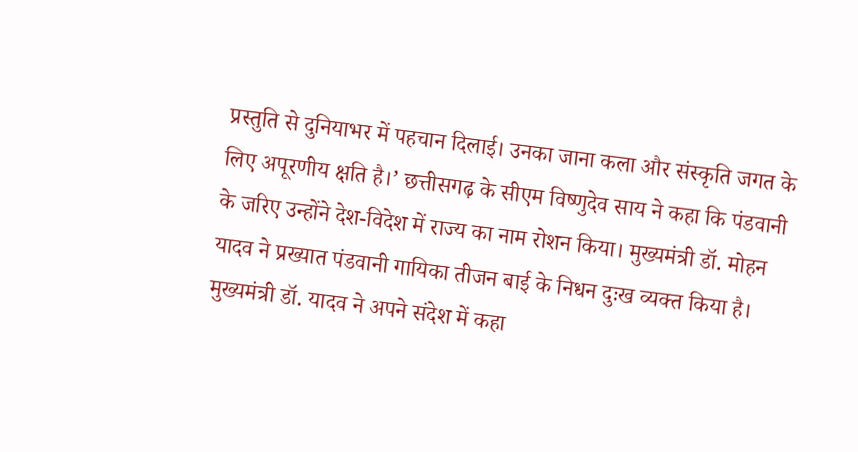प्रस्तुति से दुनियाभर में पहचान दिलाई। उनका जाना कला और संस्कृति जगत के लिए अपूरणीय क्षति है।’ छत्तीसगढ़ के सीएम विष्णुदेव साय ने कहा कि पंडवानी के जरिए उन्होंने देश-विदेश में राज्य का नाम रोशन किया। मुख्यमंत्री डॉ. मोहन यादव ने प्रख्यात पंडवानी गायिका तीजन बाई के निधन दुःख व्यक्त किया है। मुख्यमंत्री डॉ. यादव ने अपने संदेश में कहा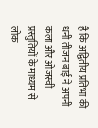है कि अद्वितीय प्रतिभा की धनी तीजन बाई ने अपनी कला और ओजस्वी प्रस्तुतियों के माध्यम से लोक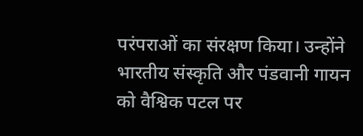परंपराओं का संरक्षण किया। उन्होंने भारतीय संस्कृति और पंडवानी गायन को वैश्विक पटल पर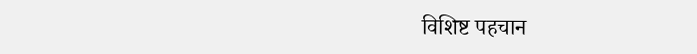विशिष्ट पहचान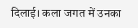दिलाई। कला जगत में उनका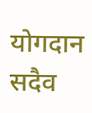योगदान सदैव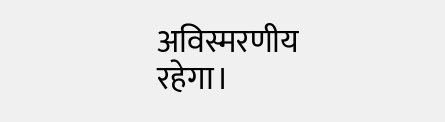अविस्मरणीय रहेगा।